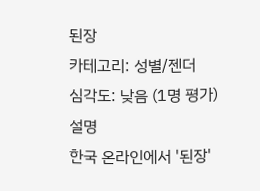된장
카테고리: 성별/젠더
심각도: 낮음 (1명 평가)
설명
한국 온라인에서 '된장'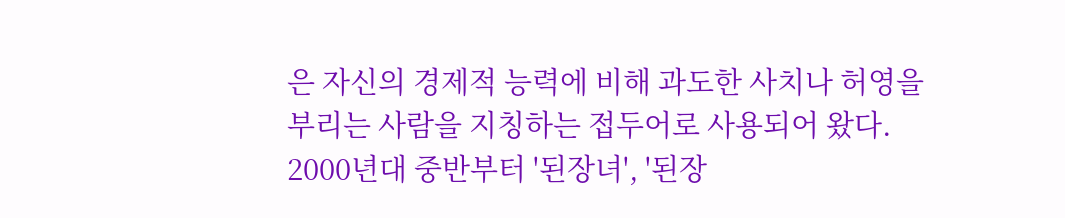은 자신의 경제적 능력에 비해 과도한 사치나 허영을 부리는 사람을 지칭하는 접두어로 사용되어 왔다. 2000년대 중반부터 '된장녀', '된장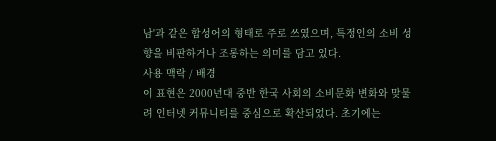남'과 같은 합성어의 형태로 주로 쓰였으며, 특정인의 소비 성향을 비판하거나 조롱하는 의미를 담고 있다.
사용 맥락 / 배경
이 표현은 2000년대 중반 한국 사회의 소비문화 변화와 맞물려 인터넷 커뮤니티를 중심으로 확산되었다. 초기에는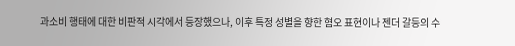과소비 행태에 대한 비판적 시각에서 등장했으나, 이후 특정 성별을 향한 혐오 표현이나 젠더 갈등의 수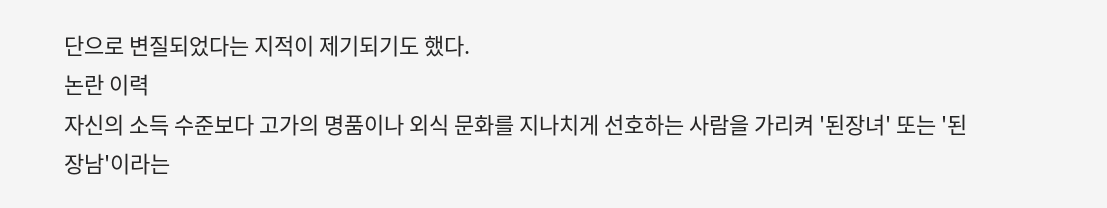단으로 변질되었다는 지적이 제기되기도 했다.
논란 이력
자신의 소득 수준보다 고가의 명품이나 외식 문화를 지나치게 선호하는 사람을 가리켜 '된장녀' 또는 '된장남'이라는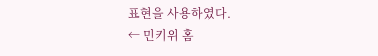표현을 사용하였다.
← 민키위 홈